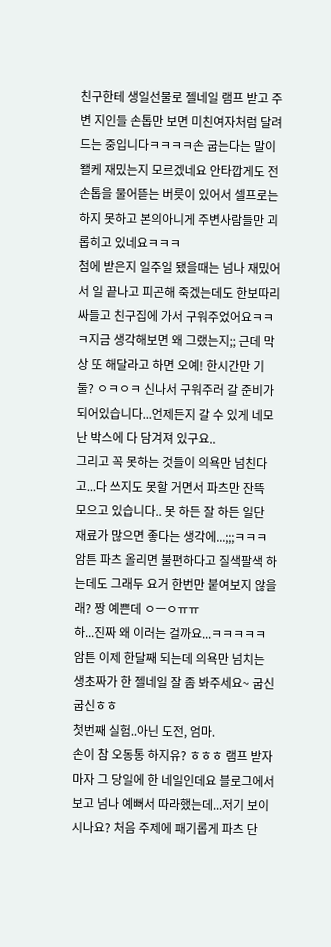친구한테 생일선물로 젤네일 램프 받고 주변 지인들 손톱만 보면 미친여자처럼 달려드는 중입니다ㅋㅋㅋㅋ손 굽는다는 말이 왤케 재밌는지 모르겠네요 안타깝게도 전 손톱을 물어뜯는 버릇이 있어서 셀프로는 하지 못하고 본의아니게 주변사람들만 괴롭히고 있네요ㅋㅋㅋ
첨에 받은지 일주일 됐을때는 넘나 재밌어서 일 끝나고 피곤해 죽겠는데도 한보따리 싸들고 친구집에 가서 구워주었어요ㅋㅋㅋ지금 생각해보면 왜 그랬는지;; 근데 막상 또 해달라고 하면 오예! 한시간만 기둘? ㅇㅋㅇㅋ 신나서 구워주러 갈 준비가 되어있습니다...언제든지 갈 수 있게 네모난 박스에 다 담겨져 있구요..
그리고 꼭 못하는 것들이 의욕만 넘친다고...다 쓰지도 못할 거면서 파츠만 잔뜩 모으고 있습니다.. 못 하든 잘 하든 일단 재료가 많으면 좋다는 생각에...;;;ㅋㅋㅋ암튼 파츠 올리면 불편하다고 질색팔색 하는데도 그래두 요거 한번만 붙여보지 않을래? 짱 예쁜데 ㅇㅡㅇㅠㅠ
하...진짜 왜 이러는 걸까요...ㅋㅋㅋㅋㅋ
암튼 이제 한달째 되는데 의욕만 넘치는 생초짜가 한 젤네일 잘 좀 봐주세요~ 굽신굽신ㅎㅎ
첫번째 실험..아닌 도전, 엄마.
손이 참 오동통 하지유? ㅎㅎㅎ 램프 받자마자 그 당일에 한 네일인데요 블로그에서 보고 넘나 예뻐서 따라했는데...저기 보이시나요? 처음 주제에 패기롭게 파츠 단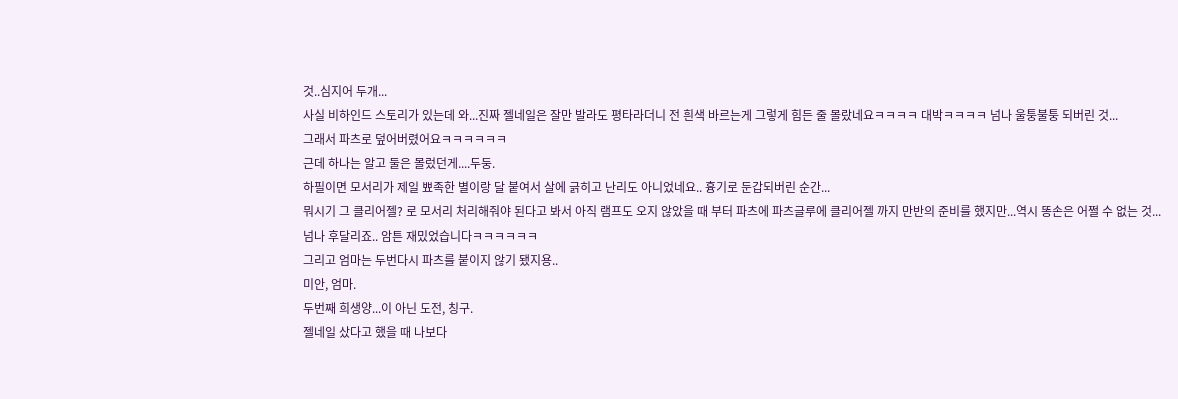것..심지어 두개...
사실 비하인드 스토리가 있는데 와...진짜 젤네일은 잘만 발라도 평타라더니 전 흰색 바르는게 그렇게 힘든 줄 몰랐네요ㅋㅋㅋㅋ 대박ㅋㅋㅋㅋ 넘나 울퉁불퉁 되버린 것...
그래서 파츠로 덮어버렸어요ㅋㅋㅋㅋㅋㅋ
근데 하나는 알고 둘은 몰렀던게....두둥.
하필이면 모서리가 제일 뾰족한 별이랑 달 붙여서 살에 긁히고 난리도 아니었네요.. 흉기로 둔갑되버린 순간...
뭐시기 그 클리어젤? 로 모서리 처리해줘야 된다고 봐서 아직 램프도 오지 않았을 때 부터 파츠에 파츠글루에 클리어젤 까지 만반의 준비를 했지만...역시 똥손은 어쩔 수 없는 것...
넘나 후달리죠.. 암튼 재밌었습니다ㅋㅋㅋㅋㅋㅋ
그리고 엄마는 두번다시 파츠를 붙이지 않기 됐지용..
미안, 엄마.
두번째 희생양...이 아닌 도전, 칭구.
젤네일 샀다고 했을 때 나보다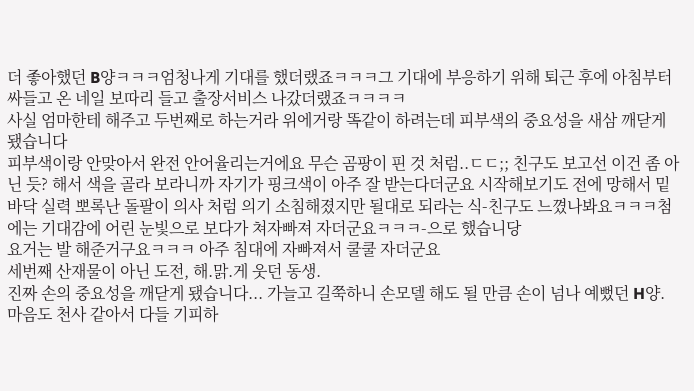더 좋아했던 B양ㅋㅋㅋ엄청나게 기대를 했더랬죠ㅋㅋㅋ그 기대에 부응하기 위해 퇴근 후에 아침부터 싸들고 온 네일 보따리 들고 출장서비스 나갔더랬죠ㅋㅋㅋㅋ
사실 엄마한테 해주고 두번째로 하는거라 위에거랑 똑같이 하려는데 피부색의 중요성을 새삼 깨닫게 됐습니다
피부색이랑 안맞아서 완전 안어율리는거에요 무슨 곰팡이 핀 것 처럼..ㄷㄷ;; 친구도 보고선 이건 좀 아닌 듯? 해서 색을 골라 보라니까 자기가 핑크색이 아주 잘 받는다더군요 시작해보기도 전에 망해서 밑바닥 실력 뽀록난 돌팔이 의사 처럼 의기 소침해졌지만 될대로 되라는 식-친구도 느꼈나봐요ㅋㅋㅋ첨에는 기대감에 어린 눈빛으로 보다가 쳐자빠져 자더군요ㅋㅋㅋ-으로 했습니당
요거는 발 해준거구요ㅋㅋㅋ 아주 침대에 자빠져서 쿨쿨 자더군요
세번째 산재물이 아닌 도전, 해.맑.게 웃던 동생.
진짜 손의 중요성을 깨닫게 됐습니다... 가늘고 길쭉하니 손모델 해도 될 만큼 손이 넘나 예뻤던 H양. 마음도 천사 같아서 다들 기피하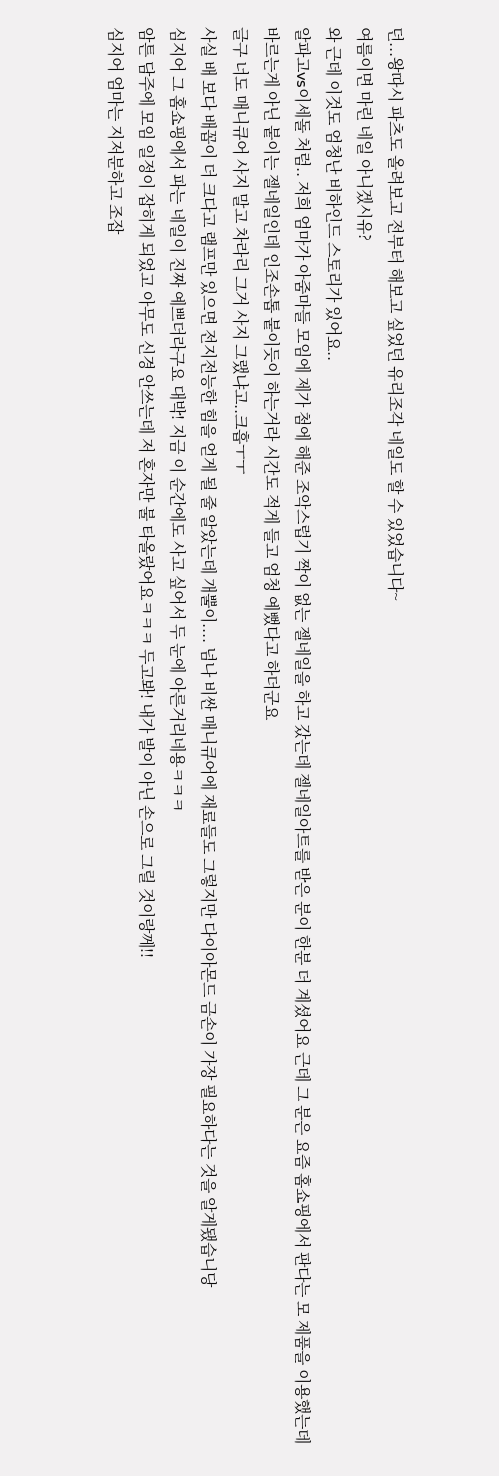던...왕따시 파츠도 올려보고 전부터 해보고 싶었던 유리조각 네일도 할 수 있었습니다~
여름이면 마린 네일 아니겠시유?
와 근데 이것도 엄청난 비하인드 스토리가 있어요..
알파고vs이세돌 처럼.. 저희 엄마가 아줌마들 모임에 제가 첨에 해준 조악스럽기 짝이 없는 젤네일을 하고 갔는데 젤네일아트를 받은 분이 한분 더 계셨어요 근데 그 분은 요즘 홈쇼핑에서 판다는 모 제품을 이용했는데 바르는게 아닌 붙이는 젤네일인데 인조손톱 붙이듯이 하는거라 시간도 적게 들고 엄청 예뻤다고 하더군요
글구 너도 매니큐어 사지 말고 차라리 그거 사지 그랬냐고..크흡ㅜㅜ
사실 배 보다 배꼽이 더 크다고 램프만 있으면 전지전능한 힘을 얻게 될 줄 알았는데 개뿔이.... 넘나 비싼 매니큐어에 재료들도 그렇지만 다이아몬드 금손이 가장 필요하다는 것을 알게됐습니당
심지어 그 홈쇼핑에서 파는 네일이 진짜 예쁘더라구요 대박! 지금 이 순간에도 사고 싶어서 두 눈에 아른거리네용ㅋㅋㅋ
암튼 담주에 모임 일정이 잡히게 되었고 아무도 신경 안쓰는데 저 혼자만 불 타올랐어요ㅋㅋㅋ 두고봐! 내가 발이 아닌 손으로 그릴 것이랑께!!
심지어 엄마는 지저분하고 조잡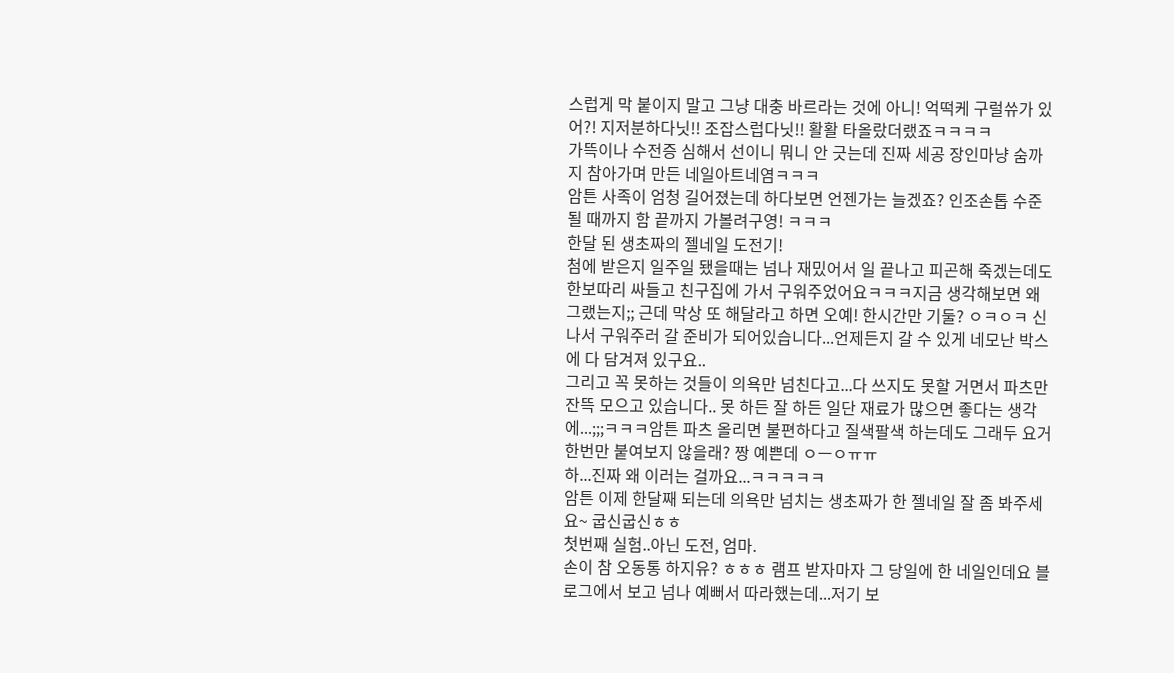스럽게 막 붙이지 말고 그냥 대충 바르라는 것에 아니! 억떡케 구럴쓔가 있어?! 지저분하다닛!! 조잡스럽다닛!! 활활 타올랐더랬죠ㅋㅋㅋㅋ
가뜩이나 수전증 심해서 선이니 뭐니 안 긋는데 진짜 세공 장인마냥 숨까지 참아가며 만든 네일아트네염ㅋㅋㅋ
암튼 사족이 엄청 길어졌는데 하다보면 언젠가는 늘겠죠? 인조손톱 수준 될 때까지 함 끝까지 가볼려구영! ㅋㅋㅋ
한달 된 생초짜의 젤네일 도전기!
첨에 받은지 일주일 됐을때는 넘나 재밌어서 일 끝나고 피곤해 죽겠는데도 한보따리 싸들고 친구집에 가서 구워주었어요ㅋㅋㅋ지금 생각해보면 왜 그랬는지;; 근데 막상 또 해달라고 하면 오예! 한시간만 기둘? ㅇㅋㅇㅋ 신나서 구워주러 갈 준비가 되어있습니다...언제든지 갈 수 있게 네모난 박스에 다 담겨져 있구요..
그리고 꼭 못하는 것들이 의욕만 넘친다고...다 쓰지도 못할 거면서 파츠만 잔뜩 모으고 있습니다.. 못 하든 잘 하든 일단 재료가 많으면 좋다는 생각에...;;;ㅋㅋㅋ암튼 파츠 올리면 불편하다고 질색팔색 하는데도 그래두 요거 한번만 붙여보지 않을래? 짱 예쁜데 ㅇㅡㅇㅠㅠ
하...진짜 왜 이러는 걸까요...ㅋㅋㅋㅋㅋ
암튼 이제 한달째 되는데 의욕만 넘치는 생초짜가 한 젤네일 잘 좀 봐주세요~ 굽신굽신ㅎㅎ
첫번째 실험..아닌 도전, 엄마.
손이 참 오동통 하지유? ㅎㅎㅎ 램프 받자마자 그 당일에 한 네일인데요 블로그에서 보고 넘나 예뻐서 따라했는데...저기 보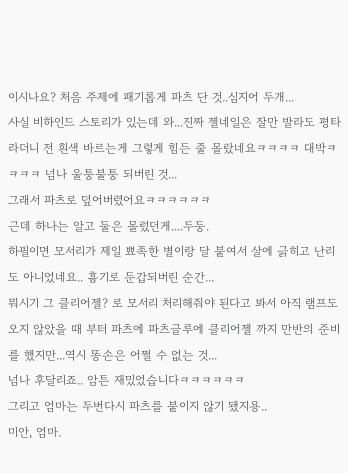이시나요? 처음 주제에 패기롭게 파츠 단 것..심지어 두개...
사실 비하인드 스토리가 있는데 와...진짜 젤네일은 잘만 발라도 평타라더니 전 흰색 바르는게 그렇게 힘든 줄 몰랐네요ㅋㅋㅋㅋ 대박ㅋㅋㅋㅋ 넘나 울퉁불퉁 되버린 것...
그래서 파츠로 덮어버렸어요ㅋㅋㅋㅋㅋㅋ
근데 하나는 알고 둘은 몰렀던게....두둥.
하필이면 모서리가 제일 뾰족한 별이랑 달 붙여서 살에 긁히고 난리도 아니었네요.. 흉기로 둔갑되버린 순간...
뭐시기 그 클리어젤? 로 모서리 처리해줘야 된다고 봐서 아직 램프도 오지 않았을 때 부터 파츠에 파츠글루에 클리어젤 까지 만반의 준비를 했지만...역시 똥손은 어쩔 수 없는 것...
넘나 후달리죠.. 암튼 재밌었습니다ㅋㅋㅋㅋㅋㅋ
그리고 엄마는 두번다시 파츠를 붙이지 않기 됐지용..
미안, 엄마.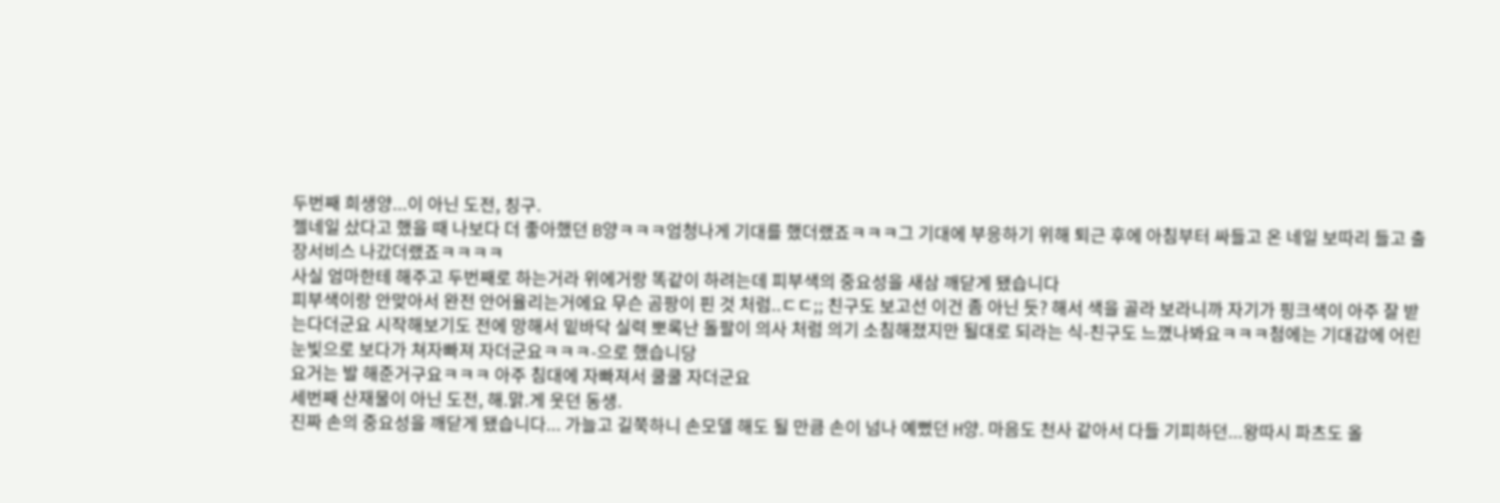두번째 희생양...이 아닌 도전, 칭구.
젤네일 샀다고 했을 때 나보다 더 좋아했던 B양ㅋㅋㅋ엄청나게 기대를 했더랬죠ㅋㅋㅋ그 기대에 부응하기 위해 퇴근 후에 아침부터 싸들고 온 네일 보따리 들고 출장서비스 나갔더랬죠ㅋㅋㅋㅋ
사실 엄마한테 해주고 두번째로 하는거라 위에거랑 똑같이 하려는데 피부색의 중요성을 새삼 깨닫게 됐습니다
피부색이랑 안맞아서 완전 안어율리는거에요 무슨 곰팡이 핀 것 처럼..ㄷㄷ;; 친구도 보고선 이건 좀 아닌 듯? 해서 색을 골라 보라니까 자기가 핑크색이 아주 잘 받는다더군요 시작해보기도 전에 망해서 밑바닥 실력 뽀록난 돌팔이 의사 처럼 의기 소침해졌지만 될대로 되라는 식-친구도 느꼈나봐요ㅋㅋㅋ첨에는 기대감에 어린 눈빛으로 보다가 쳐자빠져 자더군요ㅋㅋㅋ-으로 했습니당
요거는 발 해준거구요ㅋㅋㅋ 아주 침대에 자빠져서 쿨쿨 자더군요
세번째 산재물이 아닌 도전, 해.맑.게 웃던 동생.
진짜 손의 중요성을 깨닫게 됐습니다... 가늘고 길쭉하니 손모델 해도 될 만큼 손이 넘나 예뻤던 H양. 마음도 천사 같아서 다들 기피하던...왕따시 파츠도 올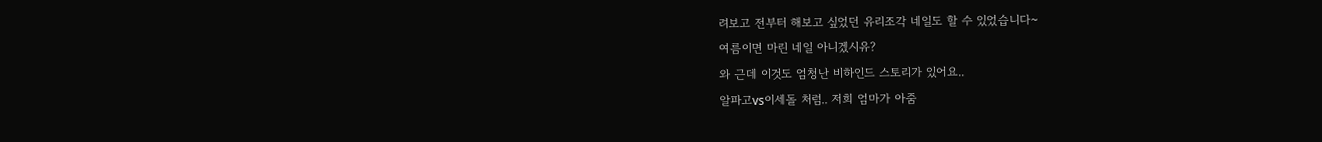려보고 전부터 해보고 싶었던 유리조각 네일도 할 수 있었습니다~
여름이면 마린 네일 아니겠시유?
와 근데 이것도 엄청난 비하인드 스토리가 있어요..
알파고vs이세돌 처럼.. 저희 엄마가 아줌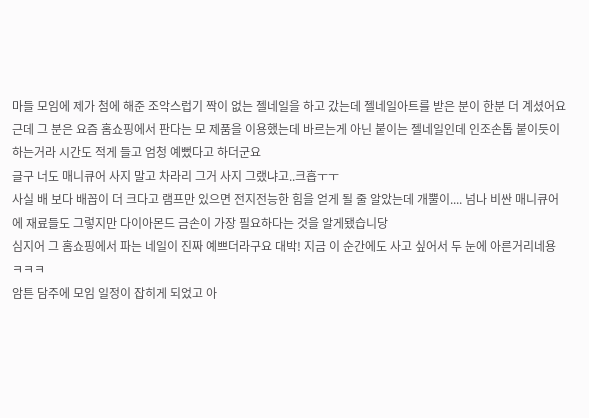마들 모임에 제가 첨에 해준 조악스럽기 짝이 없는 젤네일을 하고 갔는데 젤네일아트를 받은 분이 한분 더 계셨어요 근데 그 분은 요즘 홈쇼핑에서 판다는 모 제품을 이용했는데 바르는게 아닌 붙이는 젤네일인데 인조손톱 붙이듯이 하는거라 시간도 적게 들고 엄청 예뻤다고 하더군요
글구 너도 매니큐어 사지 말고 차라리 그거 사지 그랬냐고..크흡ㅜㅜ
사실 배 보다 배꼽이 더 크다고 램프만 있으면 전지전능한 힘을 얻게 될 줄 알았는데 개뿔이.... 넘나 비싼 매니큐어에 재료들도 그렇지만 다이아몬드 금손이 가장 필요하다는 것을 알게됐습니당
심지어 그 홈쇼핑에서 파는 네일이 진짜 예쁘더라구요 대박! 지금 이 순간에도 사고 싶어서 두 눈에 아른거리네용ㅋㅋㅋ
암튼 담주에 모임 일정이 잡히게 되었고 아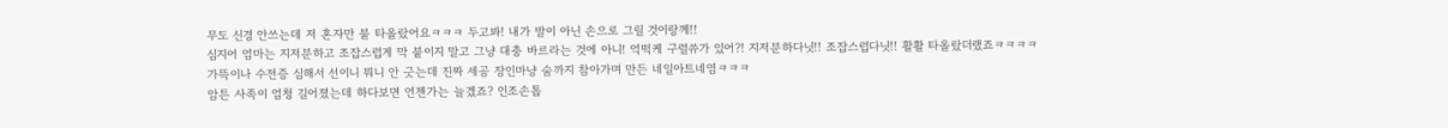무도 신경 안쓰는데 저 혼자만 불 타올랐어요ㅋㅋㅋ 두고봐! 내가 발이 아닌 손으로 그릴 것이랑께!!
심지어 엄마는 지저분하고 조잡스럽게 막 붙이지 말고 그냥 대충 바르라는 것에 아니! 억떡케 구럴쓔가 있어?! 지저분하다닛!! 조잡스럽다닛!! 활활 타올랐더랬죠ㅋㅋㅋㅋ
가뜩이나 수전증 심해서 선이니 뭐니 안 긋는데 진짜 세공 장인마냥 숨까지 참아가며 만든 네일아트네염ㅋㅋㅋ
암튼 사족이 엄청 길어졌는데 하다보면 언젠가는 늘겠죠? 인조손톱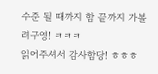수준 될 때까지 함 끝까지 가볼려구영! ㅋㅋㅋ
읽어주셔서 감사함당! ㅎㅎㅎ